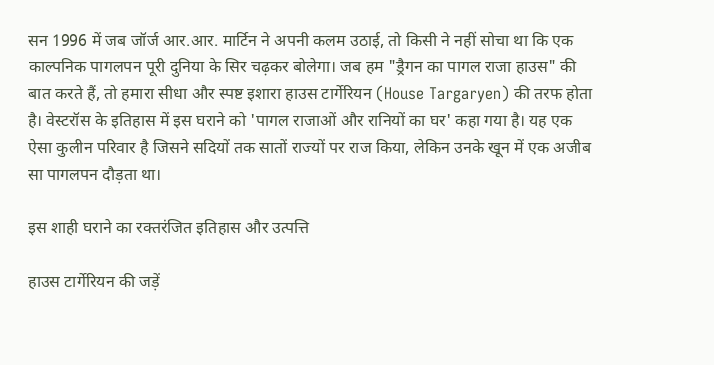सन 1996 में जब जॉर्ज आर.आर. मार्टिन ने अपनी कलम उठाई, तो किसी ने नहीं सोचा था कि एक काल्पनिक पागलपन पूरी दुनिया के सिर चढ़कर बोलेगा। जब हम "ड्रैगन का पागल राजा हाउस" की बात करते हैं, तो हमारा सीधा और स्पष्ट इशारा हाउस टार्गेरियन (House Targaryen) की तरफ होता है। वेस्टरॉस के इतिहास में इस घराने को 'पागल राजाओं और रानियों का घर' कहा गया है। यह एक ऐसा कुलीन परिवार है जिसने सदियों तक सातों राज्यों पर राज किया, लेकिन उनके खून में एक अजीब सा पागलपन दौड़ता था।

इस शाही घराने का रक्तरंजित इतिहास और उत्पत्ति

हाउस टार्गेरियन की जड़ें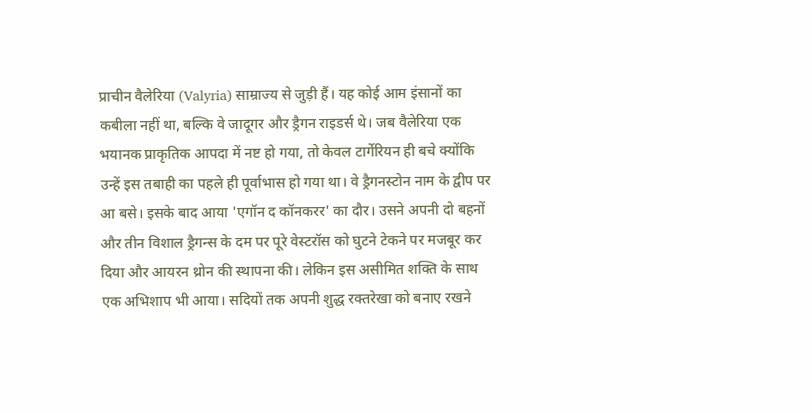प्राचीन वैलेरिया (Valyria) साम्राज्य से जुड़ी हैं। यह कोई आम इंसानों का कबीला नहीं था, बल्कि वे जादूगर और ड्रैगन राइडर्स थे। जब वैलेरिया एक भयानक प्राकृतिक आपदा में नष्ट हो गया, तो केवल टार्गेरियन ही बचे क्योंकि उन्हें इस तबाही का पहले ही पूर्वाभास हो गया था। वे ड्रैगनस्टोन नाम के द्वीप पर आ बसे। इसके बाद आया 'एगॉन द कॉनकरर' का दौर। उसने अपनी दो बहनों और तीन विशाल ड्रैगन्स के दम पर पूरे वेस्टरॉस को घुटने टेकने पर मजबूर कर दिया और आयरन थ्रोन की स्थापना की। लेकिन इस असीमित शक्ति के साथ एक अभिशाप भी आया। सदियों तक अपनी शुद्ध रक्तरेखा को बनाए रखने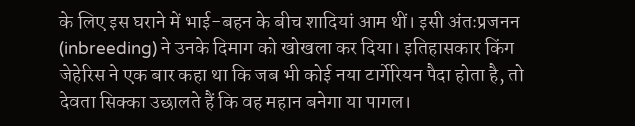के लिए इस घराने में भाई-बहन के बीच शादियां आम थीं। इसी अंतःप्रजनन (inbreeding) ने उनके दिमाग को खोखला कर दिया। इतिहासकार किंग जेहेरिस ने एक बार कहा था कि जब भी कोई नया टार्गेरियन पैदा होता है, तो देवता सिक्का उछालते हैं कि वह महान बनेगा या पागल।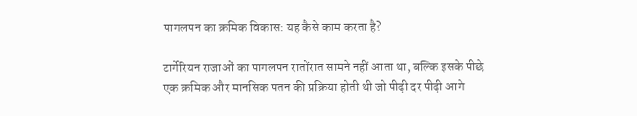पागलपन का क्रमिक विकास: यह कैसे काम करता है?

टार्गेरियन राजाओं का पागलपन रातोंरात सामने नहीं आता था, बल्कि इसके पीछे एक क्रमिक और मानसिक पतन की प्रक्रिया होती थी जो पीढ़ी दर पीढ़ी आगे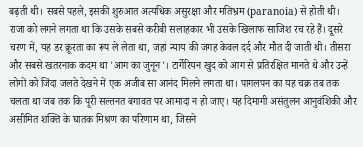बढ़ती थी। सबसे पहले, इसकी शुरुआत अत्यधिक असुरक्षा और मतिभ्रम (paranoia) से होती थी। राजा को लगने लगता था कि उसके सबसे करीबी सलाहकार भी उसके खिलाफ साजिश रच रहे हैं। दूसरे चरण में, यह डर क्रूरता का रूप ले लेता था, जहां न्याय की जगह केवल दर्द और मौत दी जाती थी। तीसरा और सबसे खतरनाक कदम था 'आग का जुनून'। टार्गेरियन खुद को आग से प्रतिरक्षित मानते थे और उन्हें लोगों को जिंदा जलते देखने में एक अजीब सा आनंद मिलने लगता था। पागलपन का यह चक्र तब तक चलता था जब तक कि पूरी सल्तनत बगावत पर आमादा न हो जाए। यह दिमागी असंतुलन आनुवंशिकी और असीमित शक्ति के घातक मिश्रण का परिणाम था, जिसने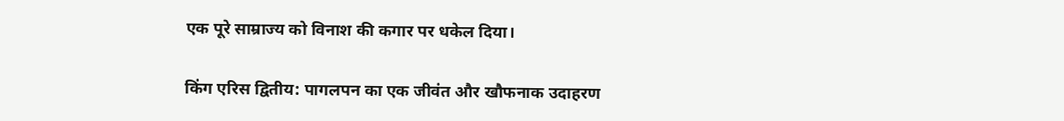एक पूरे साम्राज्य को विनाश की कगार पर धकेल दिया।

किंग एरिस द्वितीय: पागलपन का एक जीवंत और खौफनाक उदाहरण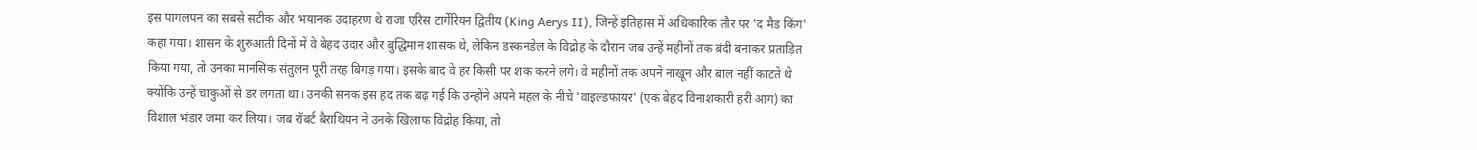इस पागलपन का सबसे सटीक और भयानक उदाहरण थे राजा एरिस टार्गेरियन द्वितीय (King Aerys II), जिन्हें इतिहास में अधिकारिक तौर पर 'द मैड किंग' कहा गया। शासन के शुरुआती दिनों में वे बेहद उदार और बुद्धिमान शासक थे, लेकिन डस्कनडेल के विद्रोह के दौरान जब उन्हें महीनों तक बंदी बनाकर प्रताड़ित किया गया, तो उनका मानसिक संतुलन पूरी तरह बिगड़ गया। इसके बाद वे हर किसी पर शक करने लगे। वे महीनों तक अपने नाखून और बाल नहीं काटते थे क्योंकि उन्हें चाकुओं से डर लगता था। उनकी सनक इस हद तक बढ़ गई कि उन्होंने अपने महल के नीचे 'वाइल्डफायर' (एक बेहद विनाशकारी हरी आग) का विशाल भंडार जमा कर लिया। जब रॉबर्ट बैराथियन ने उनके खिलाफ विद्रोह किया, तो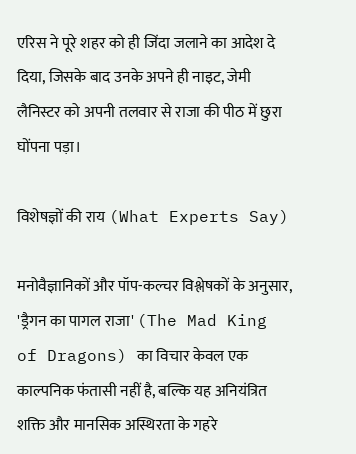एरिस ने पूरे शहर को ही जिंदा जलाने का आदेश दे दिया, जिसके बाद उनके अपने ही नाइट, जेमी लैनिस्टर को अपनी तलवार से राजा की पीठ में छुरा घोंपना पड़ा।

विशेषज्ञों की राय (What Experts Say)

मनोवैज्ञानिकों और पॉप-कल्चर विश्लेषकों के अनुसार, 'ड्रैगन का पागल राजा' (The Mad King of Dragons) का विचार केवल एक काल्पनिक फंतासी नहीं है, बल्कि यह अनियंत्रित शक्ति और मानसिक अस्थिरता के गहरे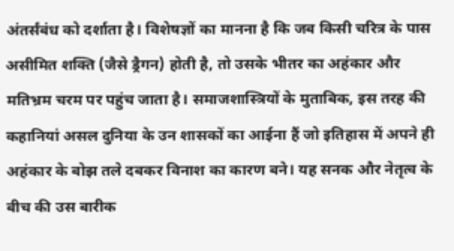अंतर्संबंध को दर्शाता है। विशेषज्ञों का मानना है कि जब किसी चरित्र के पास असीमित शक्ति (जैसे ड्रैगन) होती है, तो उसके भीतर का अहंकार और मतिभ्रम चरम पर पहुंच जाता है। समाजशास्त्रियों के मुताबिक, इस तरह की कहानियां असल दुनिया के उन शासकों का आईना हैं जो इतिहास में अपने ही अहंकार के बोझ तले दबकर विनाश का कारण बने। यह सनक और नेतृत्व के बीच की उस बारीक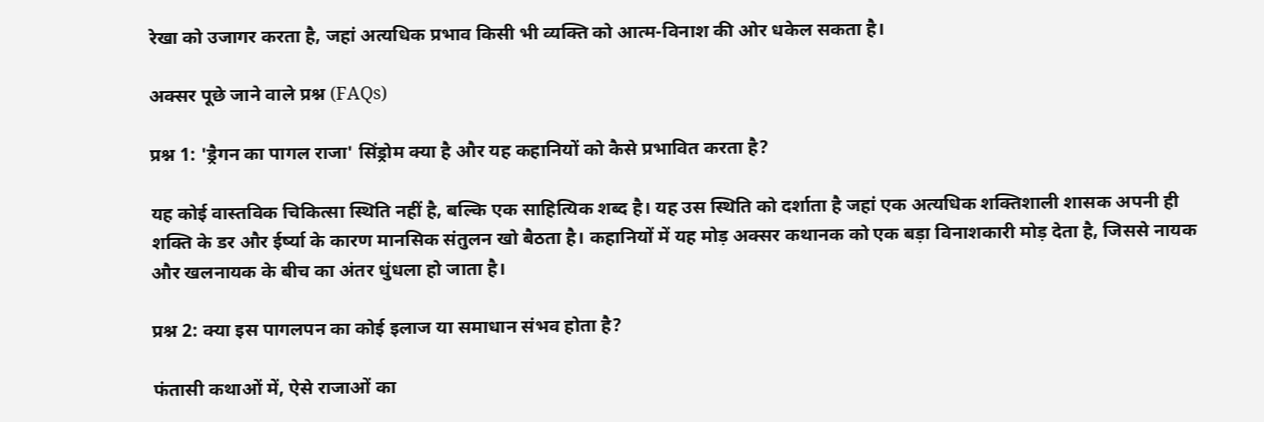रेखा को उजागर करता है, जहां अत्यधिक प्रभाव किसी भी व्यक्ति को आत्म-विनाश की ओर धकेल सकता है।

अक्सर पूछे जाने वाले प्रश्न (FAQs)

प्रश्न 1: 'ड्रैगन का पागल राजा' सिंड्रोम क्या है और यह कहानियों को कैसे प्रभावित करता है?

यह कोई वास्तविक चिकित्सा स्थिति नहीं है, बल्कि एक साहित्यिक शब्द है। यह उस स्थिति को दर्शाता है जहां एक अत्यधिक शक्तिशाली शासक अपनी ही शक्ति के डर और ईर्ष्या के कारण मानसिक संतुलन खो बैठता है। कहानियों में यह मोड़ अक्सर कथानक को एक बड़ा विनाशकारी मोड़ देता है, जिससे नायक और खलनायक के बीच का अंतर धुंधला हो जाता है।

प्रश्न 2: क्या इस पागलपन का कोई इलाज या समाधान संभव होता है?

फंतासी कथाओं में, ऐसे राजाओं का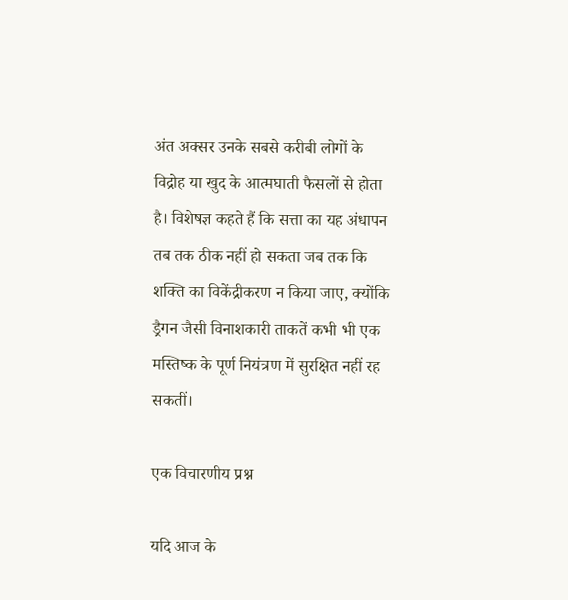अंत अक्सर उनके सबसे करीबी लोगों के विद्रोह या खुद के आत्मघाती फैसलों से होता है। विशेषज्ञ कहते हैं कि सत्ता का यह अंधापन तब तक ठीक नहीं हो सकता जब तक कि शक्ति का विकेंद्रीकरण न किया जाए, क्योंकि ड्रैगन जैसी विनाशकारी ताकतें कभी भी एक मस्तिष्क के पूर्ण नियंत्रण में सुरक्षित नहीं रह सकतीं।

एक विचारणीय प्रश्न

यदि आज के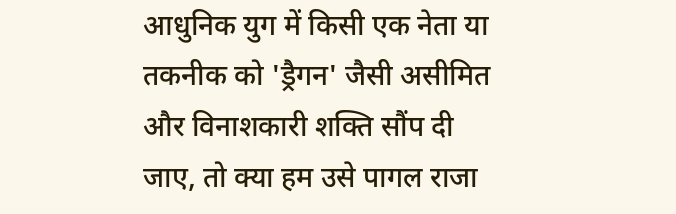आधुनिक युग में किसी एक नेता या तकनीक को 'ड्रैगन' जैसी असीमित और विनाशकारी शक्ति सौंप दी जाए, तो क्या हम उसे पागल राजा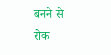बनने से रोक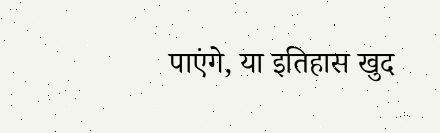पाएंगे, या इतिहास खुद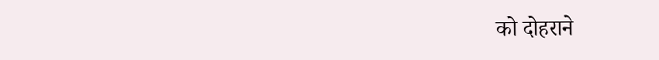को दोहराने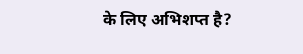के लिए अभिशप्त है?